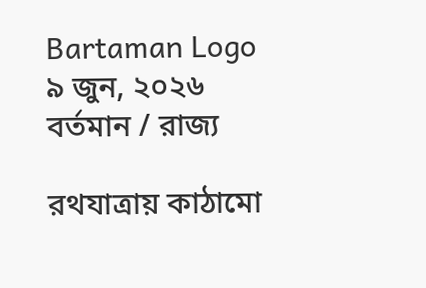Bartaman Logo
৯ জুন, ২০২৬
বর্তমান / রাজ্য

রথযাত্রায় কাঠামো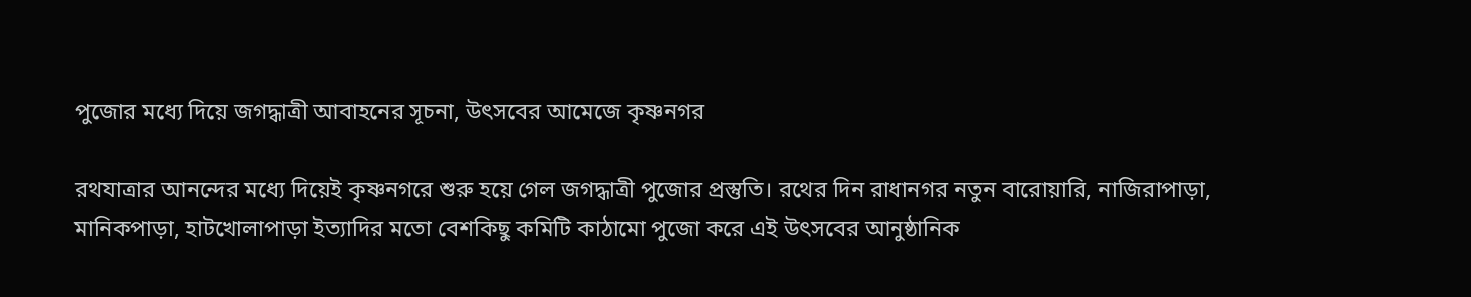পুজোর মধ্যে দিয়ে জগদ্ধাত্রী আবাহনের সূচনা, উৎসবের আমেজে কৃষ্ণনগর

রথযাত্রার আনন্দের মধ্যে দিয়েই কৃষ্ণনগরে শুরু হয়ে গেল জগদ্ধাত্রী পুজোর প্রস্তুতি। রথের দিন রাধানগর নতুন বারোয়ারি, নাজিরাপাড়া, মানিকপাড়া, হাটখোলাপাড়া ইত্যাদির মতো বেশকিছু কমিটি কাঠামো পুজো করে এই উৎসবের আনুষ্ঠানিক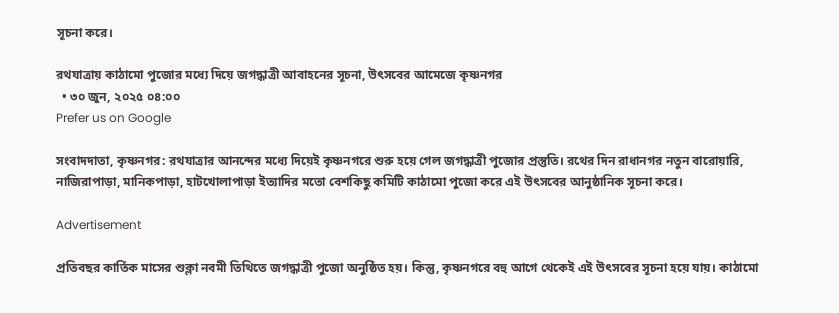সূচনা করে।

রথযাত্রায় কাঠামো পুজোর মধ্যে দিয়ে জগদ্ধাত্রী আবাহনের সূচনা, উৎসবের আমেজে কৃষ্ণনগর
  • ৩০ জুন, ২০২৫ ০৪:০০
Prefer us on Google

সংবাদদাতা, কৃষ্ণনগর: রথযাত্রার আনন্দের মধ্যে দিয়েই কৃষ্ণনগরে শুরু হয়ে গেল জগদ্ধাত্রী পুজোর প্রস্তুতি। রথের দিন রাধানগর নতুন বারোয়ারি, নাজিরাপাড়া, মানিকপাড়া, হাটখোলাপাড়া ইত্যাদির মতো বেশকিছু কমিটি কাঠামো পুজো করে এই উৎসবের আনুষ্ঠানিক সূচনা করে।

Advertisement

প্রতিবছর কার্তিক মাসের শুক্লা নবমী তিথিতে জগদ্ধাত্রী পুজো অনুষ্ঠিত হয়। কিন্তু, কৃষ্ণনগরে বহু আগে থেকেই এই উৎসবের সূচনা হয়ে যায়। কাঠামো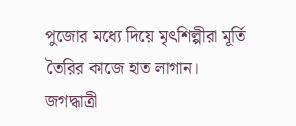পুজোর মধ্যে দিয়ে মৃৎশিল্পীরা মূর্তি তৈরির কাজে হাত লাগান। জগদ্ধাত্রী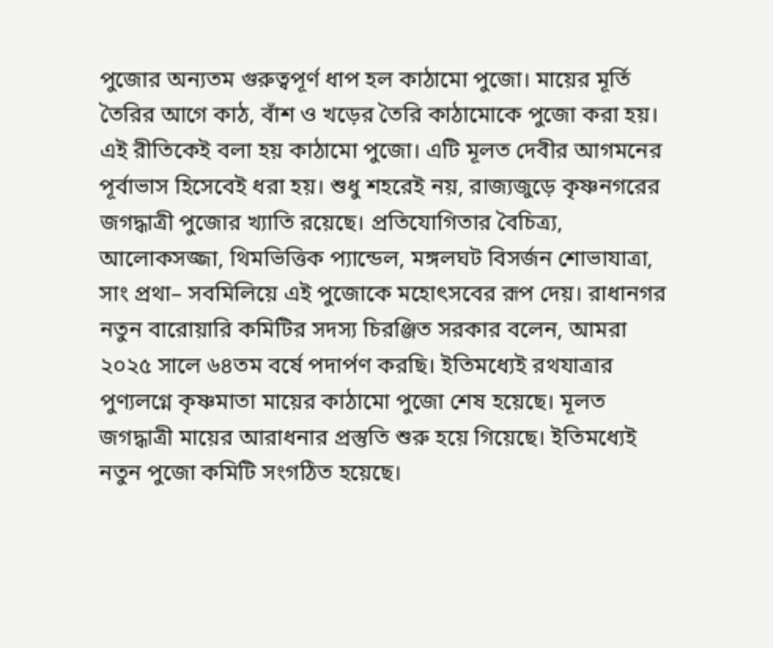পুজোর অন্যতম গুরুত্বপূর্ণ ধাপ হল কাঠামো পুজো। মায়ের মূর্তি তৈরির আগে কাঠ, বাঁশ ও খড়ের তৈরি কাঠামোকে পুজো করা হয়। এই রীতিকেই বলা হয় কাঠামো পুজো। এটি মূলত দেবীর আগমনের পূর্বাভাস হিসেবেই ধরা হয়। শুধু শহরেই নয়, রাজ্যজুড়ে কৃষ্ণনগরের জগদ্ধাত্রী পুজোর খ্যাতি রয়েছে। প্রতিযোগিতার বৈচিত্র্য, আলোকসজ্জা, থিমভিত্তিক প্যান্ডেল, মঙ্গলঘট বিসর্জন শোভাযাত্রা, সাং প্রথা– সবমিলিয়ে এই পুজোকে মহোৎসবের রূপ দেয়। রাধানগর নতুন বারোয়ারি কমিটির সদস্য চিরঞ্জিত সরকার বলেন, আমরা ২০২৫ সালে ৬৪তম বর্ষে পদার্পণ করছি। ইতিমধ্যেই রথযাত্রার পুণ্যলগ্নে কৃষ্ণমাতা মায়ের কাঠামো পুজো শেষ হয়েছে। মূলত জগদ্ধাত্রী মায়ের আরাধনার প্রস্তুতি শুরু হয়ে গিয়েছে। ইতিমধ্যেই নতুন পুজো কমিটি সংগঠিত হয়েছে।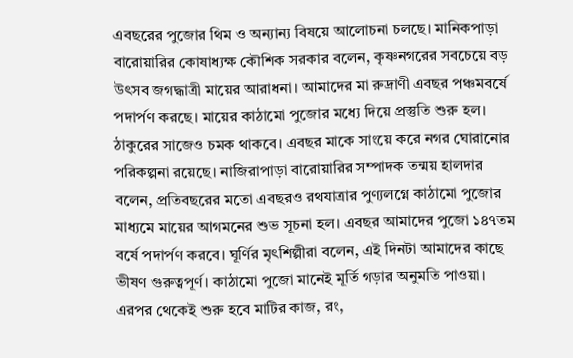এবছরের পুজোর থিম ও অন্যান্য বিষয়ে আলোচনা চলছে। মানিকপাড়া বারোয়ারির কোষাধ্যক্ষ কৌশিক সরকার বলেন, কৃষ্ণনগরের সবচেয়ে বড় উৎসব জগদ্ধাত্রী মায়ের আরাধনা। আমাদের মা রুদ্রাণী এবছর পঞ্চমবর্ষে পদার্পণ করছে। মায়ের কাঠামো পুজোর মধ্যে দিয়ে প্রস্তুতি শুরু হল। ঠাকুরের সাজেও চমক থাকবে। এবছর মাকে সাংয়ে করে নগর ঘোরানোর পরিকল্পনা রয়েছে। নাজিরাপাড়া বারোয়ারির সম্পাদক তন্ময় হালদার বলেন, প্রতিবছরের মতো এবছরও রথযাত্রার পুণ্যলগ্নে কাঠামো পুজোর মাধ্যমে মায়ের আগমনের শুভ সূচনা হল। এবছর আমাদের পুজো ১৪৭তম বর্ষে পদার্পণ করবে। ঘূর্ণির মৃৎশিল্পীরা বলেন, এই দিনটা আমাদের কাছে ভীষণ গুরুত্বপূর্ণ। কাঠামো পুজো মানেই মূর্তি গড়ার অনুমতি পাওয়া। এরপর থেকেই শুরু হবে মাটির কাজ, রং,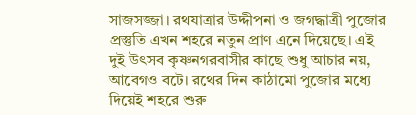সাজসজ্জা। রথযাত্রার উদ্দীপনা ও জগদ্ধাত্রী পুজোর প্রস্তুতি এখন শহরে নতুন প্রাণ এনে দিয়েছে। এই দুই উৎসব কৃষ্ণনগরবাসীর কাছে শুধু আচার নয়, আবেগও বটে। রথের দিন কাঠামো পুজোর মধ্যে দিয়েই শহরে শুরু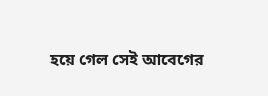হয়ে গেল সেই আবেগের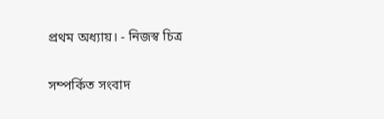প্রথম অধ্যায়। - নিজস্ব চিত্র

সম্পর্কিত সংবাদ